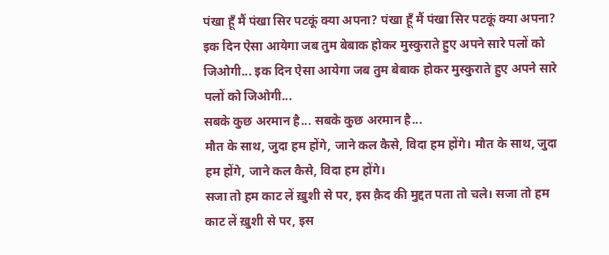पंखा हूँ मैं पंखा सिर पटकूं क्या अपना? पंखा हूँ मैं पंखा सिर पटकूं क्या अपना?
इक दिन ऐसा आयेगा जब तुम बेबाक होकर मुस्कुराते हुए अपने सारे पलों को जिओगी... इक दिन ऐसा आयेगा जब तुम बेबाक होकर मुस्कुराते हुए अपने सारे पलों को जिओगी...
सबके कुछ अरमान है... सबके कुछ अरमान है...
मौत के साथ, जुदा हम होंगे, जाने कल कैसे, विदा हम होंगे। मौत के साथ, जुदा हम होंगे, जाने कल कैसे, विदा हम होंगे।
सजा तो हम काट लें ख़ुशी से पर, इस क़ैद की मुद्दत पता तो चले। सजा तो हम काट लें ख़ुशी से पर, इस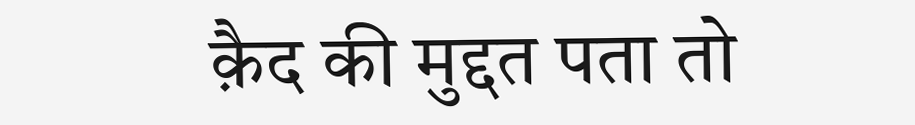क़ैद की मुद्दत पता तो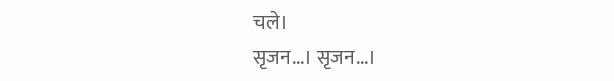चले।
सृजन...। सृजन...।